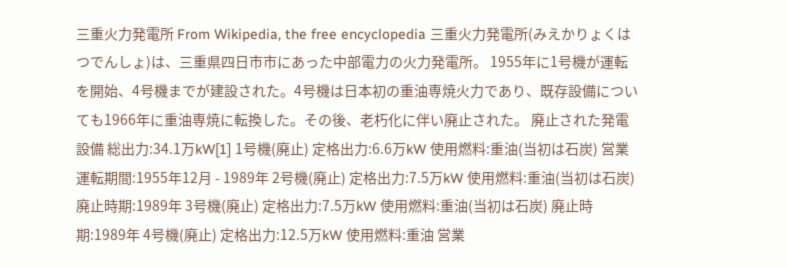三重火力発電所 From Wikipedia, the free encyclopedia 三重火力発電所(みえかりょくはつでんしょ)は、三重県四日市市にあった中部電力の火力発電所。 1955年に1号機が運転を開始、4号機までが建設された。4号機は日本初の重油専焼火力であり、既存設備についても1966年に重油専焼に転換した。その後、老朽化に伴い廃止された。 廃止された発電設備 総出力:34.1万kW[1] 1号機(廃止) 定格出力:6.6万kW 使用燃料:重油(当初は石炭) 営業運転期間:1955年12月 - 1989年 2号機(廃止) 定格出力:7.5万kW 使用燃料:重油(当初は石炭) 廃止時期:1989年 3号機(廃止) 定格出力:7.5万kW 使用燃料:重油(当初は石炭) 廃止時期:1989年 4号機(廃止) 定格出力:12.5万kW 使用燃料:重油 営業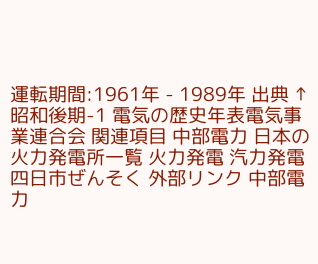運転期間:1961年 - 1989年 出典 ↑ 昭和後期-1 電気の歴史年表電気事業連合会 関連項目 中部電力 日本の火力発電所一覧 火力発電 汽力発電 四日市ぜんそく 外部リンク 中部電力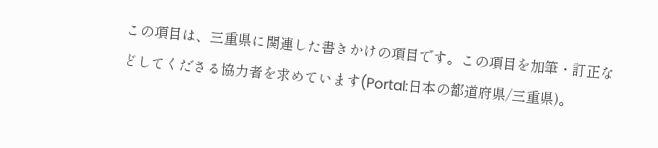この項目は、三重県に関連した書きかけの項目です。この項目を加筆・訂正などしてくださる協力者を求めています(Portal:日本の都道府県/三重県)。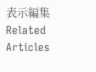表示編集 Related Articles